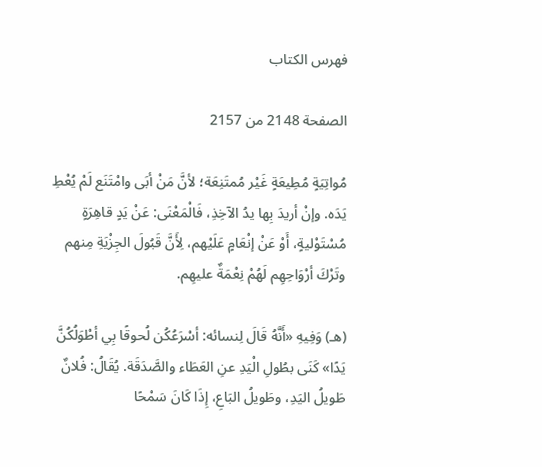فهرس الكتاب

الصفحة 2148 من 2157

مُواتِيَةٍ مُطِيعَةٍ غَيْر مُمتَنِعَة؛ لأنَّ مَنْ أبَى وامْتَنَع لَمْ يُعْطِ يَدَه. وإنْ أريدَ بِها يدُ الآخِذِ، فَالْمَعْنَى: عَنْ يَدٍ قاهِرَةٍ مُسْتَوْليةٍ، أَوْ عَنْ إنْعَامٍ عَلَيْهم، لِأَنَّ قَبُولَ الجِزْيَةِ مِنهم وتَرْكَ أرْوَاحِهِم لَهُمْ نِعْمَةٌ عليهِم.

(هـ) وَفِيهِ «أَنَّهُ قَالَ لِنسائه: أسْرَعُكُن لُحوقًا بِي أطْوَلُكُنَّ يَدًا» كَنَى بطُولِ الْيَدِ عنِ العَطَاء والصَّدَقَة. يُقَالُ: فُلانٌ طَويلُ اليَدِ، وطَويلُ البَاعِ، إِذَا كَانَ سَمْحًا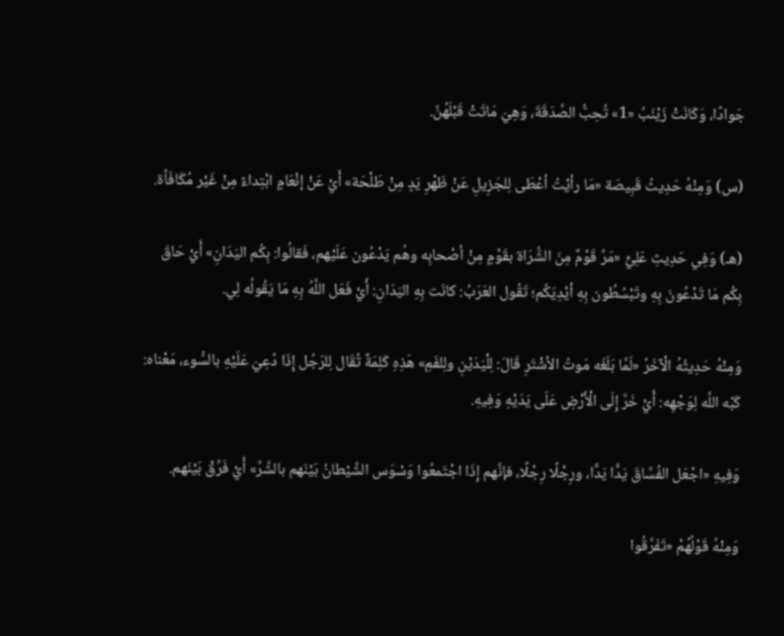جَوادًا، وَكَانَتْ زَيْنَبُ «1» تُحِبُّ الصَّدَقَةَ، وَهِيَ مَاتَتْ قَبْلَهُنَّ.

(س) وَمِنْهُ حَدِيثُ قَبِيصَة «مَا رأيْتُ أعْطَى لِلجَزِيلِ عَنْ ظَهْرِ يَدٍ مِنْ طَلْحَة» أَيْ عَنْ إنْعَامٍ ابْتِداءً مِنْ غَيْر مُكَافَأة.

(هـ) وَفِي حَدِيثِ عَلِيٍّ «مَرَّ قَوْمٌ مِنَ الشُّرَاة بقَوْمٍ مِنْ أصْحابِه وهُم يَدْعُون عَلَيْهم، فَقالُوا: بِكُم اليَدَانِ» أَيْ حَاقَ بِكُم مَا تَدْعُونَ بِهِ وتَبْسُطُون بِهِ أيْدِيَكُم؛ تَقُول العَرَبُ: كانَت بِهِ اليَدَانِ: أَيْ فَعَل اللَّهُ بِهِ مَا يَقُولُه لِي.

وَمِنْهُ حَدِيثُهُ الْآخَرُ «لَمَّا بَلَغَه مَوتُ الأشْتَرِ قَالَ: لِلْيَدَيْنِ ولِلفَمِ» هَذِهِ كَلِمَةٌ تُقَال لِلرّجُل إِذَا دُعِيَ عَلَيْهِ بالسُّوء، مَعْناه: كَبَّه اللَّه لِوَجْهِه: أَيْ خَرَّ إِلَى الْأَرْضِ عَلَى يَدَيْهِ وَفِيهِ.

وَفِيهِ «اجْعَل الفُسَّاقَ يَدًَا يَدًَا، ورِجْلًا رِجْلًا، فإنَّهم إِذَا اجْتَمعُوا وَسْوَس الشَّيْطانُ بَيْنَهم بالشَّرِّ» أَيْ فَرِّقْ بَيْنَهم.

وَمِنْهُ قَوْلُهُمْ «تَفَرَّقُوا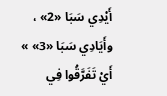أَيْدِي سَبَا «2» ، وأَيَادِي سَبَا «3» » أَيْ تَفَرَّقُوا فِي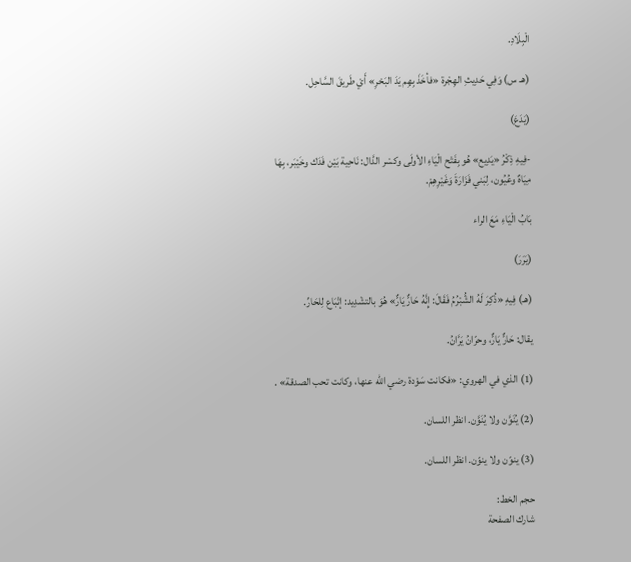الْبِلَادِ.

(هـ س) وَفِي حَدِيثِ الهِجْرة «فأخَذَ بِهِم يَدَ البَحْرِ» أَيْ طَريقَ السَّاحِل.

(يَدَعَ)

-فِيهِ ذِكْرُ «يَدِيع» هُو بِفَتْح الْيَاءِ الأولَى وكسْر الدَّال: نَاحِية بَيْن فَدَك وخَيْبَر، بِهَا مِيَاهٌ وعُيُون، لِبَني فَزَارَةَ وَغَيْرِهِمْ.

بَابُ الْيَاءِ مَعَ الراء

(يَرَرَ)

(هـ) فِيهِ «ذُكِرَ لَهُ الشُّبْرُمُ فَقَالَ: إِنَّهُ حَارٌّ يَارٌّ» هُوَ بالتشْدِيد: إتْبَاع لِلحَارِّ.

يقال: حَارٌّ يَارٌّ، وحرّانُ يَرَّانُ.

(1) الذي في الهروي: «فكانت سَوْدة رضي الله عنها، وكانت تحب الصدقة» .

(2) يُنَوَّن ولا يُنَوَّن. انظر اللسان.

(3) ينوّن ولا ينوّن. انظر اللسان.

حجم الخط:
شارك الصفحة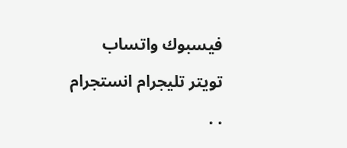فيسبوك واتساب تويتر تليجرام انستجرام
. .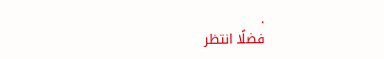.
فضلًا انتظر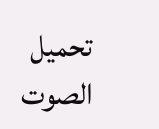تحميل الصوت